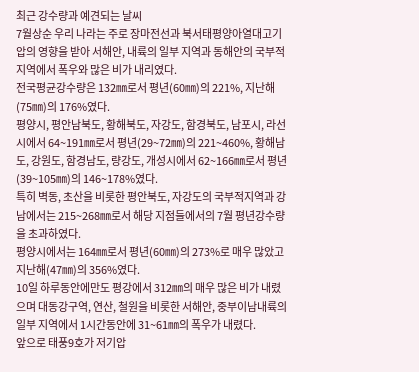최근 강수량과 예견되는 날씨
7월상순 우리 나라는 주로 장마전선과 북서태평양아열대고기압의 영향을 받아 서해안, 내륙의 일부 지역과 동해안의 국부적지역에서 폭우와 많은 비가 내리였다.
전국평균강수량은 132㎜로서 평년(60㎜)의 221%, 지난해(75㎜)의 176%였다.
평양시, 평안남북도, 황해북도, 자강도, 함경북도, 남포시, 라선시에서 64~191㎜로서 평년(29~72㎜)의 221~460%, 황해남도, 강원도, 함경남도, 량강도, 개성시에서 62~166㎜로서 평년(39~105㎜)의 146~178%였다.
특히 벽동, 초산을 비롯한 평안북도, 자강도의 국부적지역과 강남에서는 215~268㎜로서 해당 지점들에서의 7월 평년강수량을 초과하였다.
평양시에서는 164㎜로서 평년(60㎜)의 273%로 매우 많았고 지난해(47㎜)의 356%였다.
10일 하루동안에만도 평강에서 312㎜의 매우 많은 비가 내렸으며 대동강구역, 연산, 철원을 비롯한 서해안, 중부이남내륙의 일부 지역에서 1시간동안에 31~61㎜의 폭우가 내렸다.
앞으로 태풍9호가 저기압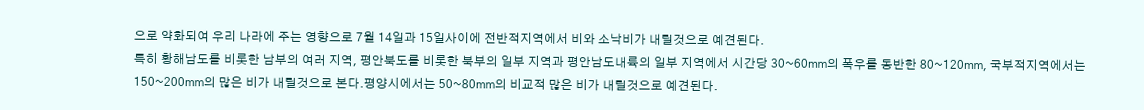으로 약화되여 우리 나라에 주는 영향으로 7월 14일과 15일사이에 전반적지역에서 비와 소낙비가 내릴것으로 예견된다.
특히 황해남도를 비롯한 남부의 여러 지역, 평안북도를 비롯한 북부의 일부 지역과 평안남도내륙의 일부 지역에서 시간당 30~60㎜의 폭우를 동반한 80~120㎜, 국부적지역에서는 150~200㎜의 많은 비가 내릴것으로 본다.평양시에서는 50~80㎜의 비교적 많은 비가 내릴것으로 예견된다.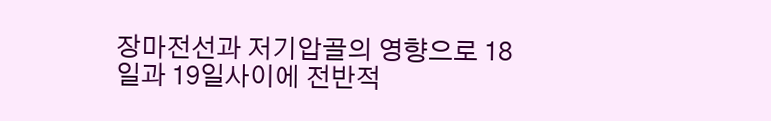장마전선과 저기압골의 영향으로 18일과 19일사이에 전반적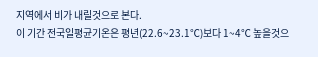지역에서 비가 내릴것으로 본다.
이 기간 전국일평균기온은 평년(22.6~23.1℃)보다 1~4℃ 높을것으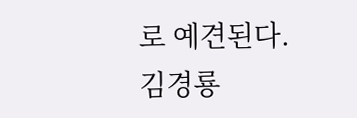로 예견된다.
김경룡